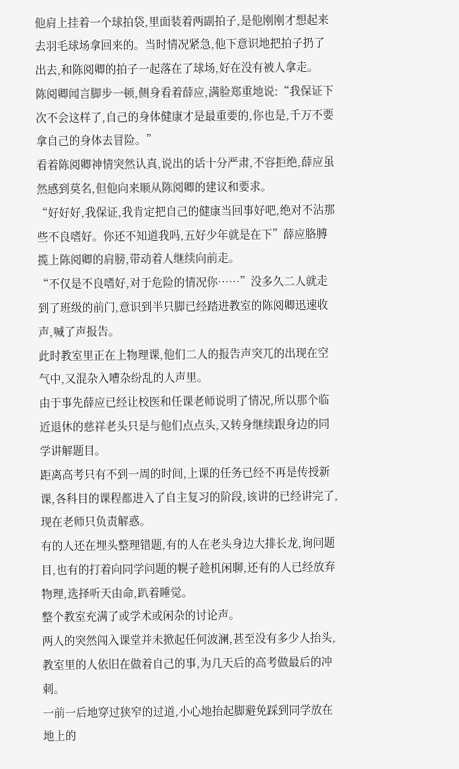他肩上挂着一个球拍袋,里面装着两副拍子,是他刚刚才想起来去羽毛球场拿回来的。当时情况紧急,他下意识地把拍子扔了出去,和陈阅卿的拍子一起落在了球场,好在没有被人拿走。
陈阅卿闻言脚步一顿,侧身看着薛应,满脸郑重地说:“我保证下次不会这样了,自己的身体健康才是最重要的,你也是,千万不要拿自己的身体去冒险。”
看着陈阅卿神情突然认真,说出的话十分严肃,不容拒绝,薛应虽然感到莫名,但他向来顺从陈阅卿的建议和要求。
“好好好,我保证,我肯定把自己的健康当回事好吧,绝对不沾那些不良嗜好。你还不知道我吗,五好少年就是在下”薛应胳膊揽上陈阅卿的肩膀,带动着人继续向前走。
“不仅是不良嗜好,对于危险的情况你……”没多久二人就走到了班级的前门,意识到半只脚已经踏进教室的陈阅卿迅速收声,喊了声报告。
此时教室里正在上物理课,他们二人的报告声突兀的出现在空气中,又混杂入嘈杂纷乱的人声里。
由于事先薛应已经让校医和任课老师说明了情况,所以那个临近退休的慈祥老头只是与他们点点头,又转身继续跟身边的同学讲解题目。
距离高考只有不到一周的时间,上课的任务已经不再是传授新课,各科目的课程都进入了自主复习的阶段,该讲的已经讲完了,现在老师只负责解惑。
有的人还在埋头整理错题,有的人在老头身边大排长龙,询问题目,也有的打着向同学问题的幌子趁机闲聊,还有的人已经放弃物理,选择听天由命,趴着睡觉。
整个教室充满了或学术或闲杂的讨论声。
两人的突然闯入课堂并未掀起任何波澜,甚至没有多少人抬头,教室里的人依旧在做着自己的事,为几天后的高考做最后的冲刺。
一前一后地穿过狭窄的过道,小心地抬起脚避免踩到同学放在地上的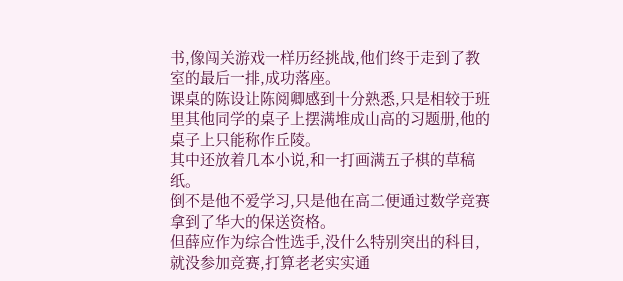书,像闯关游戏一样历经挑战,他们终于走到了教室的最后一排,成功落座。
课桌的陈设让陈阅卿感到十分熟悉,只是相较于班里其他同学的桌子上摆满堆成山高的习题册,他的桌子上只能称作丘陵。
其中还放着几本小说,和一打画满五子棋的草稿纸。
倒不是他不爱学习,只是他在高二便通过数学竞赛拿到了华大的保送资格。
但薛应作为综合性选手,没什么特别突出的科目,就没参加竞赛,打算老老实实通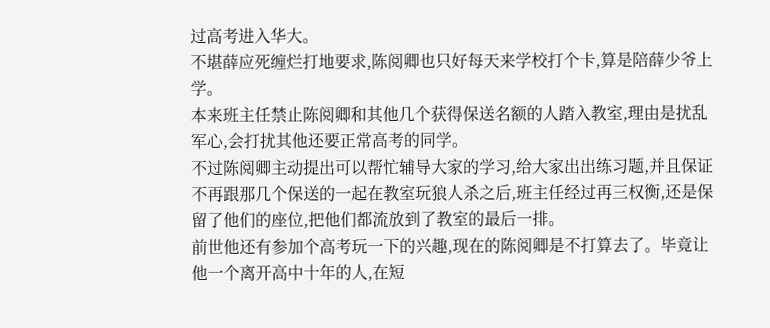过高考进入华大。
不堪薛应死缠烂打地要求,陈阅卿也只好每天来学校打个卡,算是陪薛少爷上学。
本来班主任禁止陈阅卿和其他几个获得保送名额的人踏入教室,理由是扰乱军心,会打扰其他还要正常高考的同学。
不过陈阅卿主动提出可以帮忙辅导大家的学习,给大家出出练习题,并且保证不再跟那几个保送的一起在教室玩狼人杀之后,班主任经过再三权衡,还是保留了他们的座位,把他们都流放到了教室的最后一排。
前世他还有参加个高考玩一下的兴趣,现在的陈阅卿是不打算去了。毕竟让他一个离开高中十年的人,在短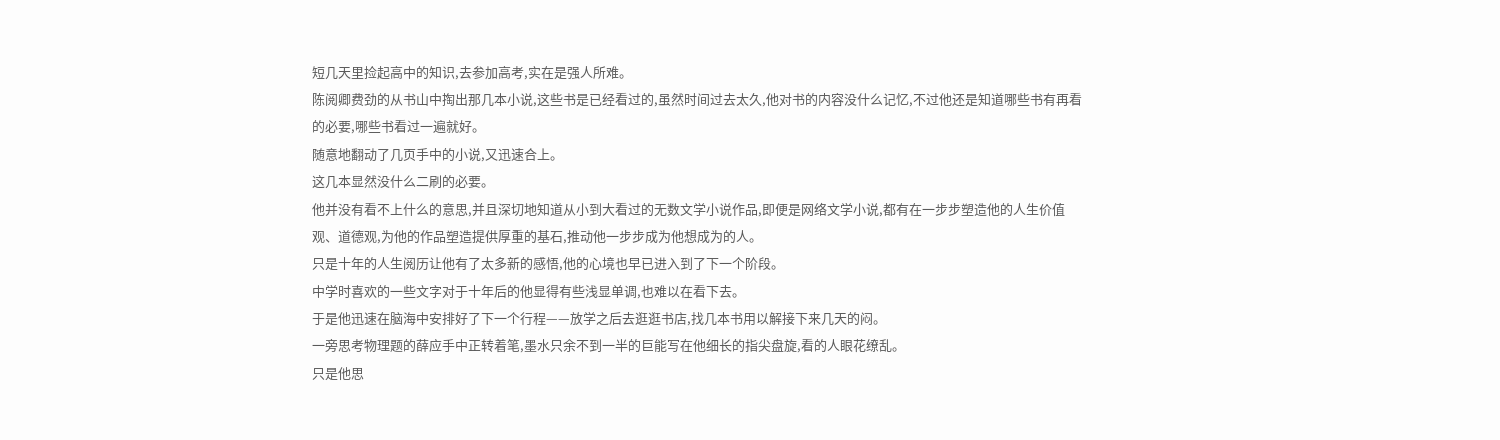短几天里捡起高中的知识,去参加高考,实在是强人所难。
陈阅卿费劲的从书山中掏出那几本小说,这些书是已经看过的,虽然时间过去太久,他对书的内容没什么记忆,不过他还是知道哪些书有再看的必要,哪些书看过一遍就好。
随意地翻动了几页手中的小说,又迅速合上。
这几本显然没什么二刷的必要。
他并没有看不上什么的意思,并且深切地知道从小到大看过的无数文学小说作品,即便是网络文学小说,都有在一步步塑造他的人生价值观、道德观,为他的作品塑造提供厚重的基石,推动他一步步成为他想成为的人。
只是十年的人生阅历让他有了太多新的感悟,他的心境也早已进入到了下一个阶段。
中学时喜欢的一些文字对于十年后的他显得有些浅显单调,也难以在看下去。
于是他迅速在脑海中安排好了下一个行程——放学之后去逛逛书店,找几本书用以解接下来几天的闷。
一旁思考物理题的薛应手中正转着笔,墨水只余不到一半的巨能写在他细长的指尖盘旋,看的人眼花缭乱。
只是他思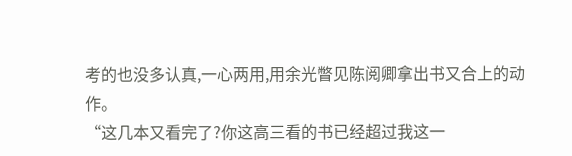考的也没多认真,一心两用,用余光瞥见陈阅卿拿出书又合上的动作。
“这几本又看完了?你这高三看的书已经超过我这一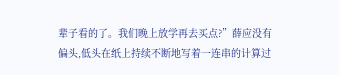辈子看的了。我们晚上放学再去买点?”薛应没有偏头,低头在纸上持续不断地写着一连串的计算过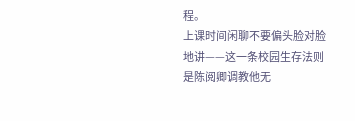程。
上课时间闲聊不要偏头脸对脸地讲——这一条校园生存法则是陈阅卿调教他无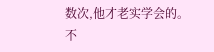数次,他才老实学会的。
不